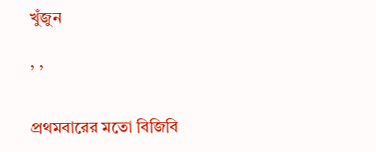খুঁজুন

, ,


প্রথমবারের মতো বিজিবি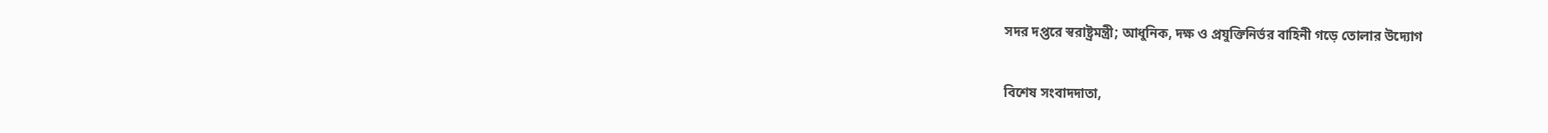সদর দপ্তরে স্বরাষ্ট্রমন্ত্রী; আধুনিক, দক্ষ ও প্রযুক্তিনির্ভর বাহিনী গড়ে তোলার উদ্যোগ

বিশেষ সংবাদদাতা,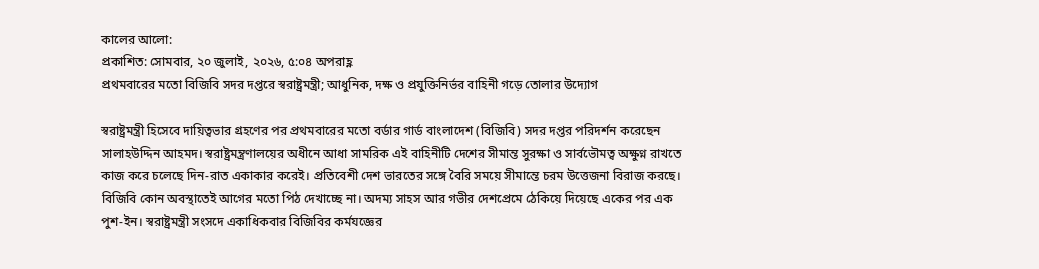কালের আলো:
প্রকাশিত: সোমবার, ২০ জুলাই, ২০২৬, ৫:০৪ অপরাহ্ণ
প্রথমবারের মতো বিজিবি সদর দপ্তরে স্বরাষ্ট্রমন্ত্রী; আধুনিক, দক্ষ ও প্রযুক্তিনির্ভর বাহিনী গড়ে তোলার উদ্যোগ

স্বরাষ্ট্রমন্ত্রী হিসেবে দায়িত্বভার গ্রহণের পর প্রথমবারের মতো বর্ডার গার্ড বাংলাদেশ (বিজিবি) সদর দপ্তর পরিদর্শন করেছেন সালাহউদ্দিন আহমদ। স্বরাষ্ট্রমন্ত্রণালয়ের অধীনে আধা সামরিক এই বাহিনীটি দেশের সীমান্ত সুরক্ষা ও সার্বভৌমত্ব অক্ষুণ্ন রাখতে কাজ করে চলেছে দিন-রাত একাকার করেই। প্রতিবেশী দেশ ভারতের সঙ্গে বৈরি সময়ে সীমান্তে চরম উত্তেজনা বিরাজ করছে। বিজিবি কোন অবস্থাতেই আগের মতো পিঠ দেখাচ্ছে না। অদম্য সাহস আর গভীর দেশপ্রেমে ঠেকিয়ে দিয়েছে একের পর এক পুশ-ইন। স্বরাষ্ট্রমন্ত্রী সংসদে একাধিকবার বিজিবির কর্মযজ্ঞের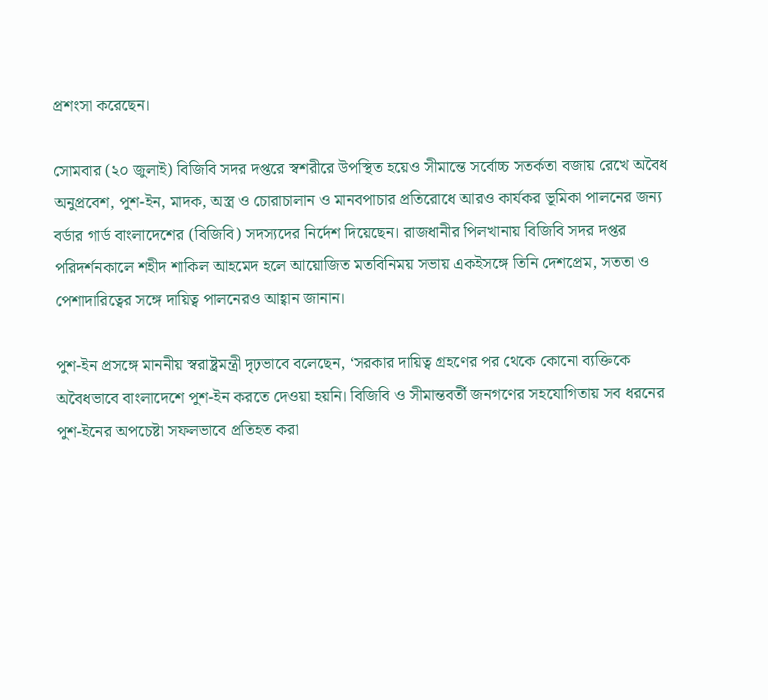প্রশংসা করেছেন।

সোমবার (২০ জুলাই) বিজিবি সদর দপ্তরে স্বশরীরে উপস্থিত হয়েও সীমান্তে সর্বোচ্চ সতর্কতা বজায় রেখে অবৈধ অনুপ্রবেশ, পুশ-ইন, মাদক, অস্ত্র ও চোরাচালান ও মানবপাচার প্রতিরোধে আরও কার্যকর ভূমিকা পালনের জন্য বর্ডার গার্ড বাংলাদেশের (বিজিবি) সদস্যদের নির্দেশ দিয়েছেন। রাজধানীর পিলখানায় বিজিবি সদর দপ্তর পরিদর্শনকালে শহীদ শাকিল আহমেদ হলে আয়োজিত মতবিনিময় সভায় একইসঙ্গে তিনি দেশপ্রেম, সততা ও পেশাদারিত্বের সঙ্গে দায়িত্ব পালনেরও আহ্বান জানান।

পুশ-ইন প্রসঙ্গে মাননীয় স্বরাষ্ট্রমন্ত্রী দৃঢ়ভাবে বলেছেন, ‘সরকার দায়িত্ব গ্রহণের পর থেকে কোনো ব্যক্তিকে অবৈধভাবে বাংলাদেশে পুশ-ইন করতে দেওয়া হয়নি। বিজিবি ও সীমান্তবর্তী জনগণের সহযোগিতায় সব ধরনের পুশ-ইনের অপচেষ্টা সফলভাবে প্রতিহত করা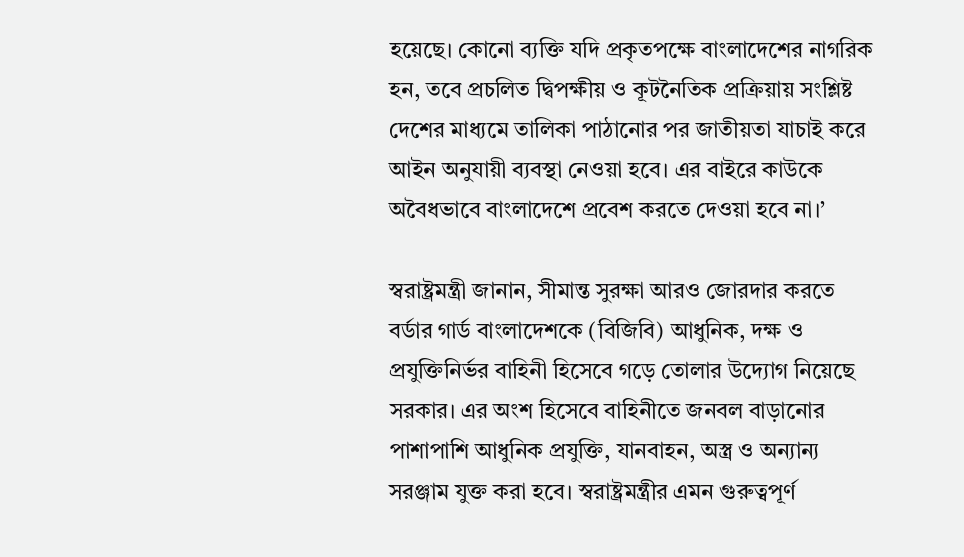হয়েছে। কোনো ব্যক্তি যদি প্রকৃতপক্ষে বাংলাদেশের নাগরিক হন, তবে প্রচলিত দ্বিপক্ষীয় ও কূটনৈতিক প্রক্রিয়ায় সংশ্লিষ্ট দেশের মাধ্যমে তালিকা পাঠানোর পর জাতীয়তা যাচাই করে আইন অনুযায়ী ব্যবস্থা নেওয়া হবে। এর বাইরে কাউকে অবৈধভাবে বাংলাদেশে প্রবেশ করতে দেওয়া হবে না।’

স্বরাষ্ট্রমন্ত্রী জানান, সীমান্ত সুরক্ষা আরও জোরদার করতে বর্ডার গার্ড বাংলাদেশকে (বিজিবি) আধুনিক, দক্ষ ও প্রযুক্তিনির্ভর বাহিনী হিসেবে গড়ে তোলার উদ্যোগ নিয়েছে সরকার। এর অংশ হিসেবে বাহিনীতে জনবল বাড়ানোর পাশাপাশি আধুনিক প্রযুক্তি, যানবাহন, অস্ত্র ও অন্যান্য সরঞ্জাম যুক্ত করা হবে। স্বরাষ্ট্রমন্ত্রীর এমন গুরুত্বপূর্ণ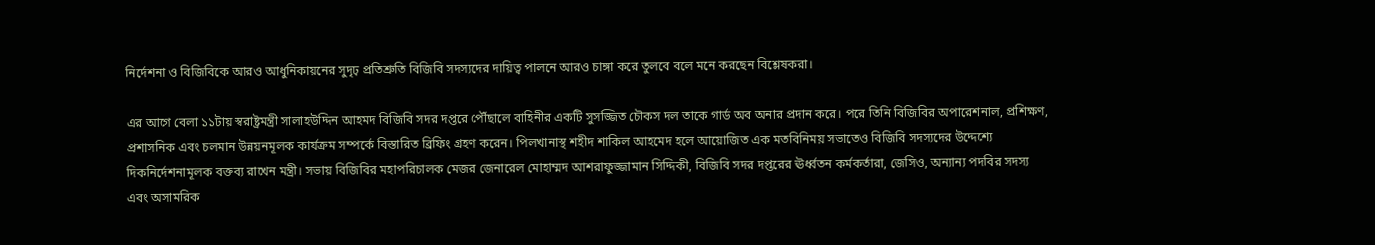নির্দেশনা ও বিজিবিকে আরও আধুনিকায়নের সুদৃঢ় প্রতিশ্রুতি বিজিবি সদস্যদের দায়িত্ব পালনে আরও চাঙ্গা করে তুলবে বলে মনে করছেন বিশ্লেষকরা।

এর আগে বেলা ১১টায় স্বরাষ্ট্রমন্ত্রী সালাহউদ্দিন আহমদ বিজিবি সদর দপ্তরে পৌঁছালে বাহিনীর একটি সুসজ্জিত চৌকস দল তাকে গার্ড অব অনার প্রদান করে। পরে তিনি বিজিবির অপারেশনাল, প্রশিক্ষণ, প্রশাসনিক এবং চলমান উন্নয়নমূলক কার্যক্রম সম্পর্কে বিস্তারিত ব্রিফিং গ্রহণ করেন। পিলখানাস্থ শহীদ শাকিল আহমেদ হলে আয়োজিত এক মতবিনিময় সভাতেও বিজিবি সদস্যদের উদ্দেশ্যে দিকনির্দেশনামূলক বক্তব্য রাখেন মন্ত্রী। সভায় বিজিবির মহাপরিচালক মেজর জেনারেল মোহাম্মদ আশরাফুজ্জামান সিদ্দিকী, বিজিবি সদর দপ্তরের ঊর্ধ্বতন কর্মকর্তারা, জেসিও, অন্যান্য পদবির সদস্য এবং অসামরিক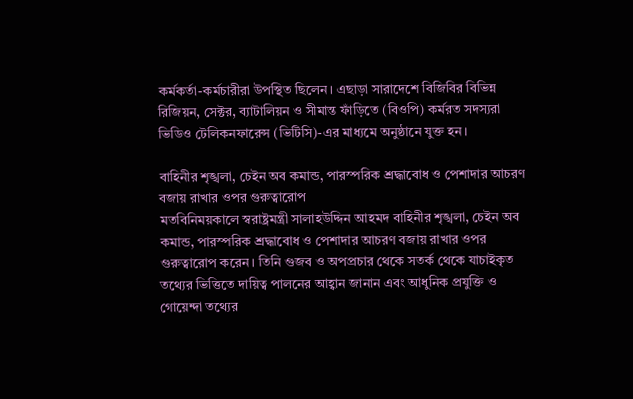কর্মকর্তা-কর্মচারীরা উপস্থিত ছিলেন। এছাড়া সারাদেশে বিজিবির বিভিন্ন রিজিয়ন, সেক্টর, ব্যাটালিয়ন ও সীমান্ত ফাঁড়িতে (বিওপি) কর্মরত সদস্যরা ভিডিও টেলিকনফারেন্স (ভিটিসি)-এর মাধ্যমে অনুষ্ঠানে যুক্ত হন।

বাহিনীর শৃঙ্খলা, চেইন অব কমান্ড, পারস্পরিক শ্রদ্ধাবোধ ও পেশাদার আচরণ বজায় রাখার ওপর গুরুত্বারোপ
মতবিনিময়কালে স্বরাষ্ট্রমন্ত্রী সালাহউদ্দিন আহমদ বাহিনীর শৃঙ্খলা, চেইন অব কমান্ড, পারস্পরিক শ্রদ্ধাবোধ ও পেশাদার আচরণ বজায় রাখার ওপর গুরুত্বারোপ করেন। তিনি গুজব ও অপপ্রচার থেকে সতর্ক থেকে যাচাইকৃত তথ্যের ভিত্তিতে দায়িত্ব পালনের আহ্বান জানান এবং আধুনিক প্রযুক্তি ও গোয়েন্দা তথ্যের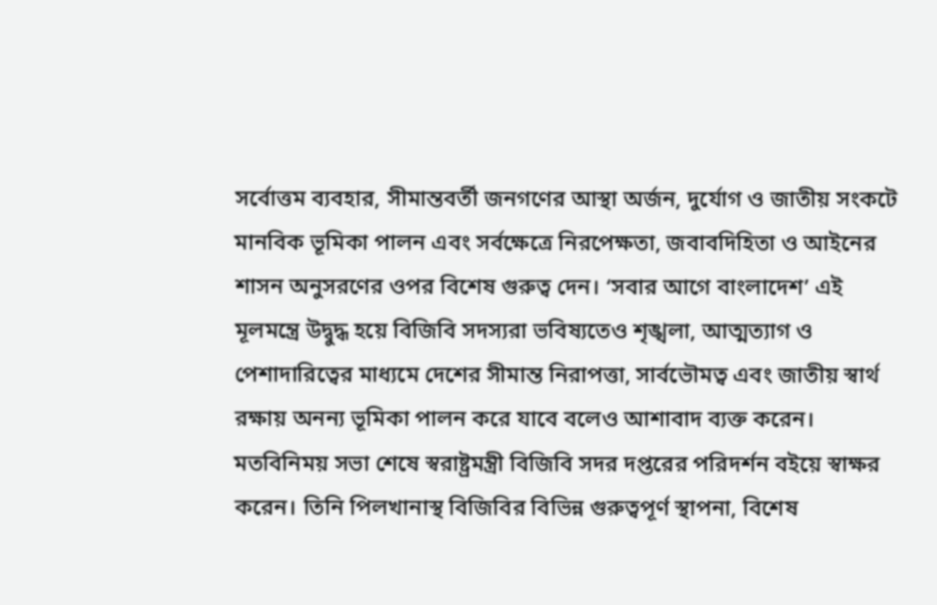সর্বোত্তম ব্যবহার, সীমান্তবর্তী জনগণের আস্থা অর্জন, দুর্যোগ ও জাতীয় সংকটে মানবিক ভূমিকা পালন এবং সর্বক্ষেত্রে নিরপেক্ষতা, জবাবদিহিতা ও আইনের শাসন অনুসরণের ওপর বিশেষ গুরুত্ব দেন। ‘সবার আগে বাংলাদেশ’ এই মূলমন্ত্রে উদ্বুদ্ধ হয়ে বিজিবি সদস্যরা ভবিষ্যতেও শৃঙ্খলা, আত্মত্যাগ ও পেশাদারিত্বের মাধ্যমে দেশের সীমান্ত নিরাপত্তা, সার্বভৌমত্ব এবং জাতীয় স্বার্থ রক্ষায় অনন্য ভূমিকা পালন করে যাবে বলেও আশাবাদ ব্যক্ত করেন। মতবিনিময় সভা শেষে স্বরাষ্ট্রমন্ত্রী বিজিবি সদর দপ্তরের পরিদর্শন বইয়ে স্বাক্ষর করেন। তিনি পিলখানাস্থ বিজিবির বিভিন্ন গুরুত্বপূর্ণ স্থাপনা, বিশেষ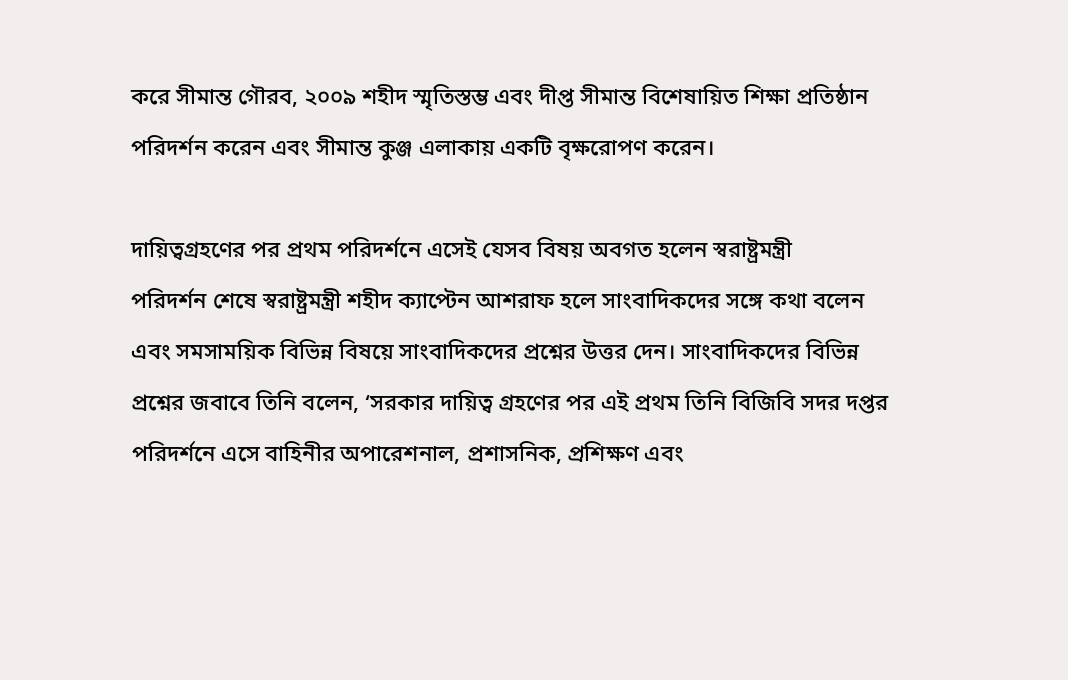করে সীমান্ত গৌরব, ২০০৯ শহীদ স্মৃতিস্তম্ভ এবং দীপ্ত সীমান্ত বিশেষায়িত শিক্ষা প্রতিষ্ঠান পরিদর্শন করেন এবং সীমান্ত কুঞ্জ এলাকায় একটি বৃক্ষরোপণ করেন।

দায়িত্বগ্রহণের পর প্রথম পরিদর্শনে এসেই যেসব বিষয় অবগত হলেন স্বরাষ্ট্রমন্ত্রী
পরিদর্শন শেষে স্বরাষ্ট্রমন্ত্রী শহীদ ক্যাপ্টেন আশরাফ হলে সাংবাদিকদের সঙ্গে কথা বলেন এবং সমসাময়িক বিভিন্ন বিষয়ে সাংবাদিকদের প্রশ্নের উত্তর দেন। সাংবাদিকদের বিভিন্ন প্রশ্নের জবাবে তিনি বলেন, ‘সরকার দায়িত্ব গ্রহণের পর এই প্রথম তিনি বিজিবি সদর দপ্তর পরিদর্শনে এসে বাহিনীর অপারেশনাল, প্রশাসনিক, প্রশিক্ষণ এবং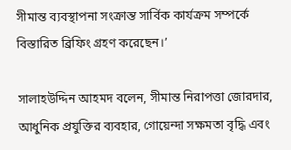সীমান্ত ব্যবস্থাপনা সংক্রান্ত সার্বিক কার্যক্রম সম্পর্কে বিস্তারিত ব্রিফিং গ্রহণ করেছেন।’

সালাহউদ্দিন আহমদ বলেন, সীমান্ত নিরাপত্তা জোরদার, আধুনিক প্রযুক্তির ব্যবহার, গোয়েন্দা সক্ষমতা বৃদ্ধি এবং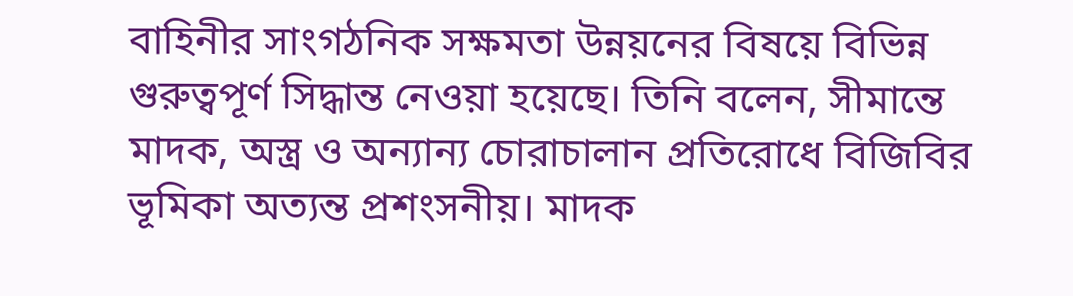বাহিনীর সাংগঠনিক সক্ষমতা উন্নয়নের বিষয়ে বিভিন্ন গুরুত্বপূর্ণ সিদ্ধান্ত নেওয়া হয়েছে। তিনি বলেন, সীমান্তে মাদক, অস্ত্র ও অন্যান্য চোরাচালান প্রতিরোধে বিজিবির ভূমিকা অত্যন্ত প্রশংসনীয়। মাদক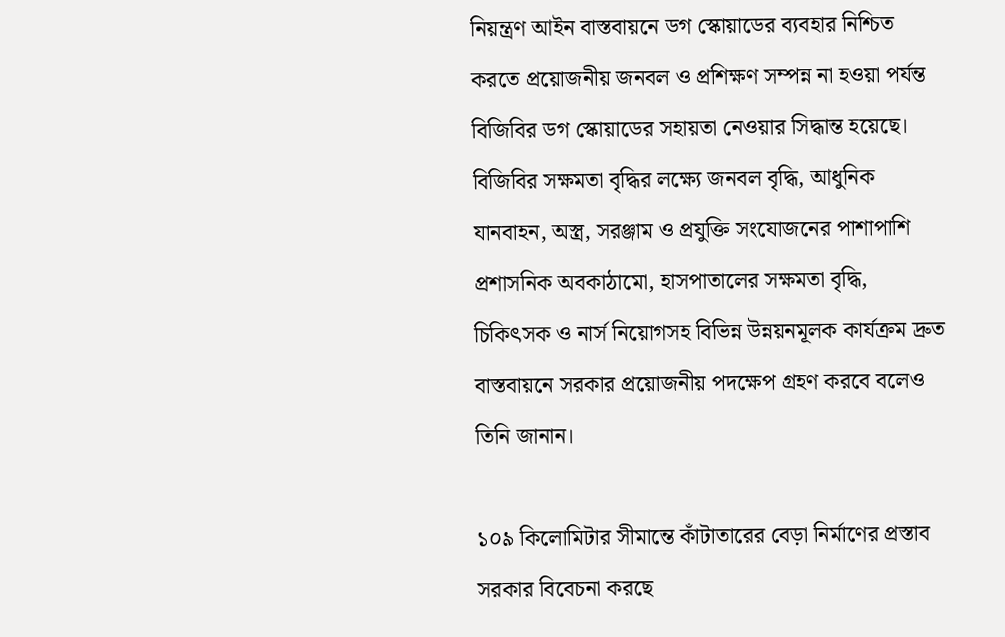নিয়ন্ত্রণ আইন বাস্তবায়নে ডগ স্কোয়াডের ব্যবহার নিশ্চিত করতে প্রয়োজনীয় জনবল ও প্রশিক্ষণ সম্পন্ন না হওয়া পর্যন্ত বিজিবির ডগ স্কোয়াডের সহায়তা নেওয়ার সিদ্ধান্ত হয়েছে। বিজিবির সক্ষমতা বৃদ্ধির লক্ষ্যে জনবল বৃদ্ধি, আধুনিক যানবাহন, অস্ত্র, সরঞ্জাম ও প্রযুক্তি সংযোজনের পাশাপাশি প্রশাসনিক অবকাঠামো, হাসপাতালের সক্ষমতা বৃদ্ধি, চিকিৎসক ও নার্স নিয়োগসহ বিভিন্ন উন্নয়নমূলক কার্যক্রম দ্রুত বাস্তবায়নে সরকার প্রয়োজনীয় পদক্ষেপ গ্রহণ করবে বলেও তিনি জানান।

১০৯ কিলোমিটার সীমান্তে কাঁটাতারের বেড়া নির্মাণের প্রস্তাব সরকার বিবেচনা করছে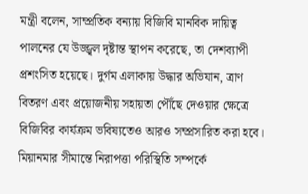মন্ত্রী বলেন, সাম্প্রতিক বন্যায় বিজিবি মানবিক দায়িত্ব পালনের যে উজ্জ্বল দৃষ্টান্ত স্থাপন করেছে, তা দেশব্যাপী প্রশংসিত হয়েছে। দুর্গম এলাকায় উদ্ধার অভিযান, ত্রাণ বিতরণ এবং প্রয়োজনীয় সহায়তা পৌঁছে দেওয়ার ক্ষেত্রে বিজিবির কার্যক্রম ভবিষ্যতেও আরও সম্প্রসারিত করা হবে। মিয়ানমার সীমান্তে নিরাপত্তা পরিস্থিতি সম্পর্কে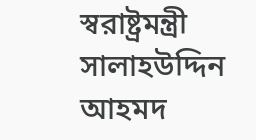স্বরাষ্ট্রমন্ত্রী সালাহউদ্দিন আহমদ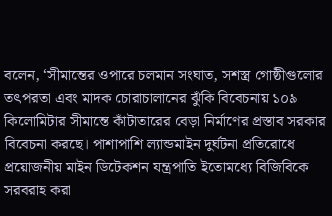বলেন, ‘সীমান্তের ওপারে চলমান সংঘাত, সশস্ত্র গোষ্ঠীগুলোর তৎপরতা এবং মাদক চোরাচালানের ঝুঁকি বিবেচনায় ১০৯ কিলোমিটার সীমান্তে কাঁটাতারের বেড়া নির্মাণের প্রস্তাব সরকার বিবেচনা করছে। পাশাপাশি ল্যান্ডমাইন দুর্ঘটনা প্রতিরোধে প্রয়োজনীয় মাইন ডিটেকশন যন্ত্রপাতি ইতোমধ্যে বিজিবিকে সরবরাহ করা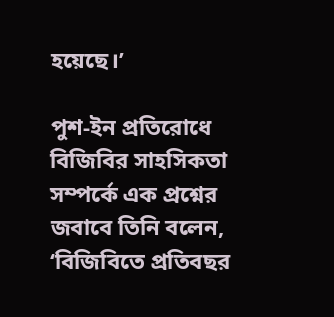হয়েছে।’

পুশ-ইন প্রতিরোধে বিজিবির সাহসিকতা সম্পর্কে এক প্রশ্নের জবাবে তিনি বলেন, ‘বিজিবিতে প্রতিবছর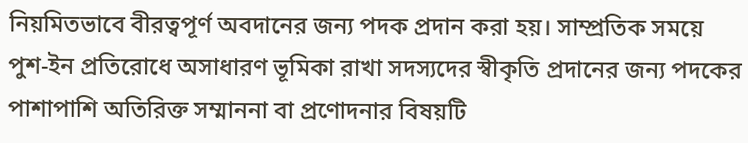নিয়মিতভাবে বীরত্বপূর্ণ অবদানের জন্য পদক প্রদান করা হয়। সাম্প্রতিক সময়ে পুশ-ইন প্রতিরোধে অসাধারণ ভূমিকা রাখা সদস্যদের স্বীকৃতি প্রদানের জন্য পদকের পাশাপাশি অতিরিক্ত সম্মাননা বা প্রণোদনার বিষয়টি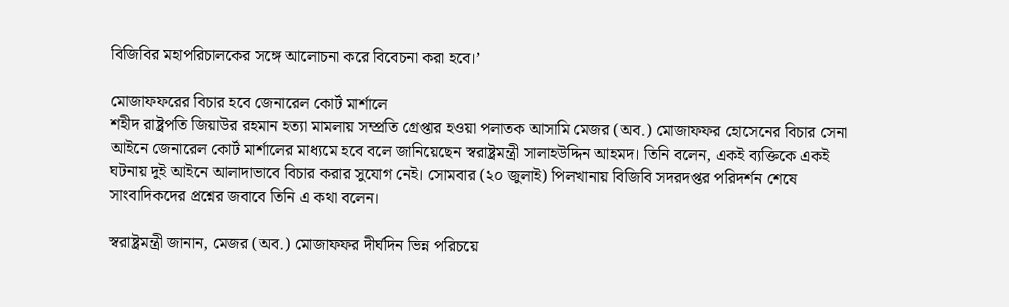বিজিবির মহাপরিচালকের সঙ্গে আলোচনা করে বিবেচনা করা হবে।’

মোজাফফরের বিচার হবে জেনারেল কোর্ট মার্শালে
শহীদ রাষ্ট্রপতি জিয়াউর রহমান হত্যা মামলায় সম্প্রতি গ্রেপ্তার হওয়া পলাতক আসামি মেজর (অব.) মোজাফফর হোসেনের বিচার সেনা আইনে জেনারেল কোর্ট মার্শালের মাধ্যমে হবে বলে জানিয়েছেন স্বরাষ্ট্রমন্ত্রী সালাহউদ্দিন আহমদ। তিনি বলেন, একই ব্যক্তিকে একই ঘটনায় দুই আইনে আলাদাভাবে বিচার করার সুযোগ নেই। সোমবার (২০ জুলাই) পিলখানায় বিজিবি সদরদপ্তর পরিদর্শন শেষে সাংবাদিকদের প্রশ্নের জবাবে তিনি এ কথা বলেন।

স্বরাষ্ট্রমন্ত্রী জানান, মেজর (অব.) মোজাফফর দীর্ঘদিন ভিন্ন পরিচয়ে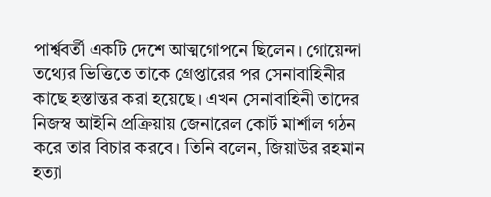পার্শ্ববর্তী একটি দেশে আত্মগোপনে ছিলেন। গোয়েন্দা তথ্যের ভিত্তিতে তাকে গ্রেপ্তারের পর সেনাবাহিনীর কাছে হস্তান্তর করা হয়েছে। এখন সেনাবাহিনী তাদের নিজস্ব আইনি প্রক্রিয়ায় জেনারেল কোর্ট মার্শাল গঠন করে তার বিচার করবে। তিনি বলেন, জিয়াউর রহমান হত্যা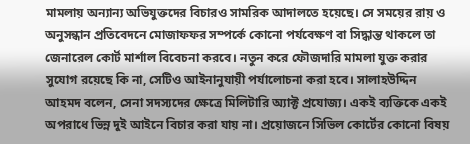মামলায় অন্যান্য অভিযুক্তদের বিচারও সামরিক আদালতে হয়েছে। সে সময়ের রায় ও অনুসন্ধান প্রতিবেদনে মোজাফফর সম্পর্কে কোনো পর্যবেক্ষণ বা সিদ্ধান্ত থাকলে তা জেনারেল কোর্ট মার্শাল বিবেচনা করবে। নতুন করে ফৌজদারি মামলা যুক্ত করার সুযোগ রয়েছে কি না, সেটিও আইনানুযায়ী পর্যালোচনা করা হবে। সালাহউদ্দিন আহমদ বলেন, সেনা সদস্যদের ক্ষেত্রে মিলিটারি অ্যাক্ট প্রযোজ্য। একই ব্যক্তিকে একই অপরাধে ভিন্ন দুই আইনে বিচার করা যায় না। প্রয়োজনে সিভিল কোর্টের কোনো বিষয়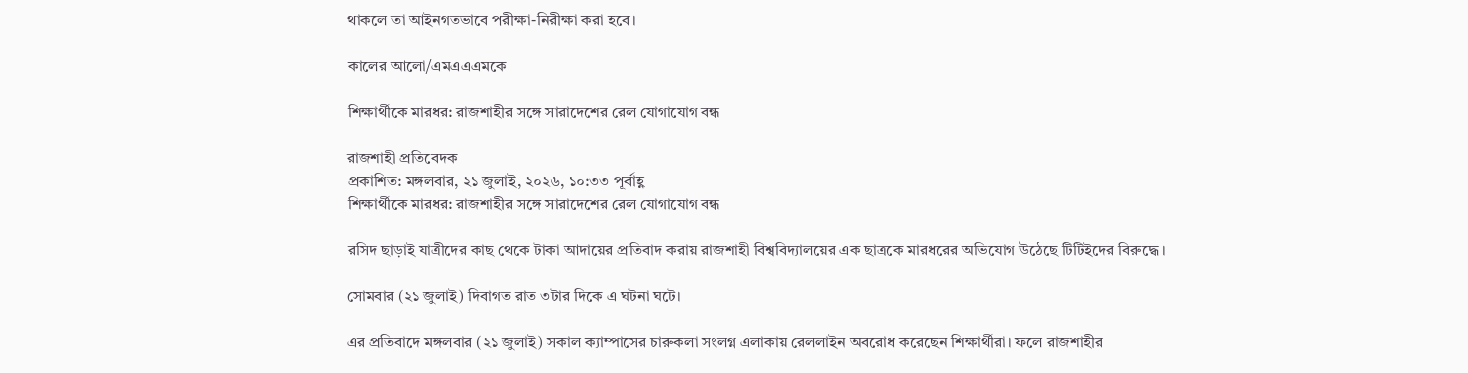থাকলে তা আইনগতভাবে পরীক্ষা-নিরীক্ষা করা হবে।

কালের আলো/এমএএএমকে

শিক্ষার্থীকে মারধর: রাজশাহীর সঙ্গে সারাদেশের রেল যোগাযোগ বন্ধ

রাজশাহী প্রতিবেদক
প্রকাশিত: মঙ্গলবার, ২১ জুলাই, ২০২৬, ১০:৩৩ পূর্বাহ্ণ
শিক্ষার্থীকে মারধর: রাজশাহীর সঙ্গে সারাদেশের রেল যোগাযোগ বন্ধ

রসিদ ছাড়াই যাত্রীদের কাছ থেকে টাকা আদায়ের প্রতিবাদ করায় রাজশাহী বিশ্ববিদ্যালয়ের এক ছাত্রকে মারধরের অভিযোগ উঠেছে টিটিইদের বিরুদ্ধে।

সোমবার (২১ জুলাই) দিবাগত রাত ৩টার দিকে এ ঘটনা ঘটে।

এর প্রতিবাদে মঙ্গলবার (২১ জুলাই) সকাল ক্যাম্পাসের চারুকলা সংলগ্ন এলাকায় রেললাইন অবরোধ করেছেন শিক্ষার্থীরা। ফলে রাজশাহীর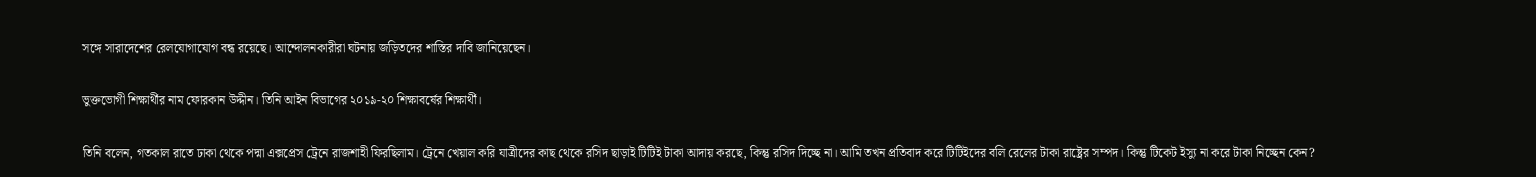সঙ্গে সারাদেশের রেলযোগাযোগ বন্ধ রয়েছে। আন্দোলনকারীরা ঘটনায় জড়িতদের শাস্তির দাবি জানিয়েছেন।

ভুক্তভোগী শিক্ষার্থীর নাম ফোরকান উদ্দীন। তিনি আইন বিভাগের ২০১৯-২০ শিক্ষাবর্ষের শিক্ষার্থী।

তিনি বলেন, গতকাল রাতে ঢাকা থেকে পদ্মা এক্সপ্রেস ট্রেনে রাজশাহী ফিরছিলাম। ট্রেনে খেয়াল করি যাত্রীদের কাছ থেকে রসিদ ছাড়াই টিটিই টাকা আদায় করছে, কিন্তু রসিদ দিচ্ছে না। আমি তখন প্রতিবাদ করে টিটিইদের বলি রেলের টাকা রাষ্ট্রের সম্পদ। কিন্তু টিকেট ইস্যু না করে টাকা নিচ্ছেন কেন?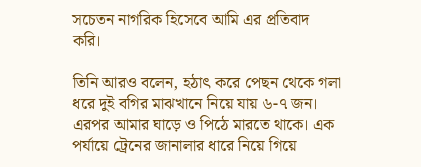সচেতন নাগরিক হিসেবে আমি এর প্রতিবাদ করি।

তিনি আরও বলেন, হঠাৎ করে পেছন থেকে গলা ধরে দুই বগির মাঝখানে নিয়ে যায় ৬-৭ জন। এরপর আমার ঘাড়ে ও পিঠে মারতে থাকে। এক পর্যায়ে ট্রেনের জানালার ধারে নিয়ে গিয়ে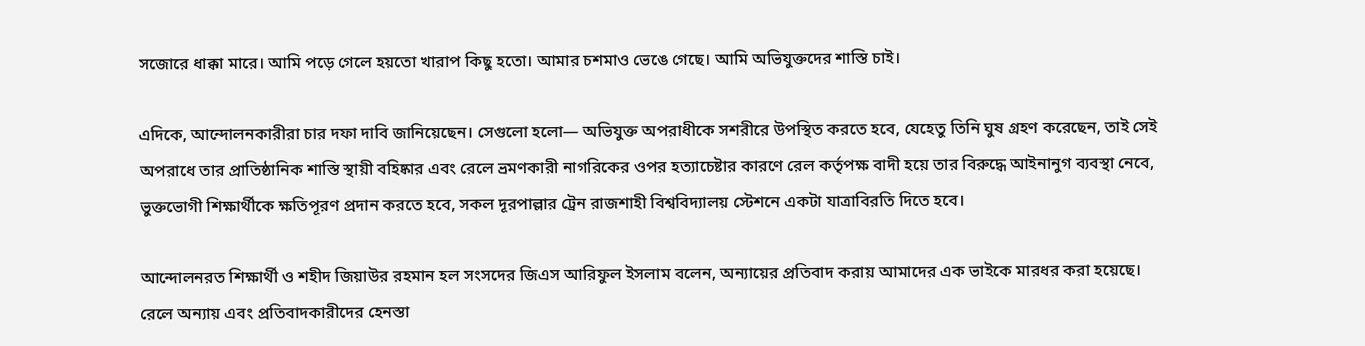সজোরে ধাক্কা মারে। আমি পড়ে গেলে হয়তো খারাপ কিছু হতো। আমার চশমাও ভেঙে গেছে। আমি অভিযুক্তদের শাস্তি চাই।

এদিকে, আন্দোলনকারীরা চার দফা দাবি জানিয়েছেন। সেগুলো হলো— অভিযুক্ত অপরাধীকে সশরীরে উপস্থিত করতে হবে, যেহেতু তিনি ঘুষ গ্রহণ করেছেন, তাই সেই অপরাধে তার প্রাতিষ্ঠানিক শাস্তি স্থায়ী বহিষ্কার এবং রেলে ভ্রমণকারী নাগরিকের ওপর হত্যাচেষ্টার কারণে রেল কর্তৃপক্ষ বাদী হয়ে তার বিরুদ্ধে আইনানুগ ব্যবস্থা নেবে, ভুক্তভোগী শিক্ষার্থীকে ক্ষতিপূরণ প্রদান করতে হবে, সকল দূরপাল্লার ট্রেন রাজশাহী বিশ্ববিদ্যালয় স্টেশনে একটা যাত্রাবিরতি দিতে হবে।

আন্দোলনরত শিক্ষার্থী ও শহীদ জিয়াউর রহমান হল সংসদের জিএস আরিফুল ইসলাম বলেন, অন্যায়ের প্রতিবাদ করায় আমাদের এক ভাইকে মারধর করা হয়েছে। রেলে অন্যায় এবং প্রতিবাদকারীদের হেনস্তা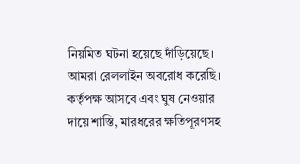নিয়মিত ঘটনা হয়েছে দাঁড়িয়েছে। আমরা রেললাইন অবরোধ করেছি। কর্তৃপক্ষ আসবে এবং ঘুষ নেওয়ার দায়ে শাস্তি, মারধরের ক্ষতিপূরণসহ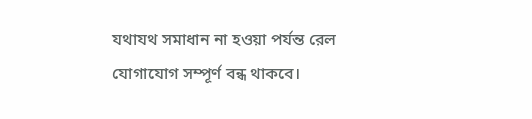যথাযথ সমাধান না হওয়া পর্যন্ত রেল যোগাযোগ সম্পূর্ণ বন্ধ থাকবে।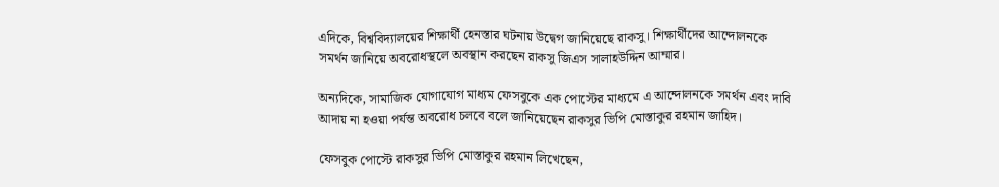এদিকে, বিশ্ববিদ্যালয়ের শিক্ষার্থী হেনস্তার ঘটনায় উদ্বেগ জানিয়েছে রাকসু। শিক্ষার্থীদের আন্দোলনকে সমর্থন জানিয়ে অবরোধস্থলে অবস্থান করছেন রাকসু জিএস সালাহউদ্দিন আম্মার।

অন্যদিকে, সামাজিক যোগাযোগ মাধ্যম ফেসবুকে এক পোস্টের মাধ্যমে এ আন্দোলনকে সমর্থন এবং দাবি আদায় না হওয়া পর্যন্ত অবরোধ চলবে বলে জানিয়েছেন রাকসুর ভিপি মোস্তাকুর রহমান জাহিদ।

ফেসবুক পোস্টে রাকসুর ভিপি মোস্তাকুর রহমান লিখেছেন,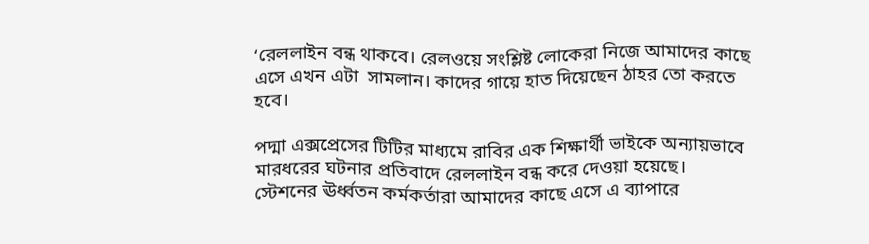‘রেললাইন বন্ধ থাকবে। রেলওয়ে সংশ্লিষ্ট লোকেরা নিজে আমাদের কাছে এসে এখন এটা  সামলান। কাদের গায়ে হাত দিয়েছেন ঠাহর তো করতে হবে।

পদ্মা এক্সপ্রেসের টিটির মাধ্যমে রাবির এক শিক্ষার্থী ভাইকে অন্যায়ভাবে মারধরের ঘটনার প্রতিবাদে রেললাইন বন্ধ করে দেওয়া হয়েছে। স্টেশনের ঊর্ধ্বতন কর্মকর্তারা আমাদের কাছে এসে এ ব্যাপারে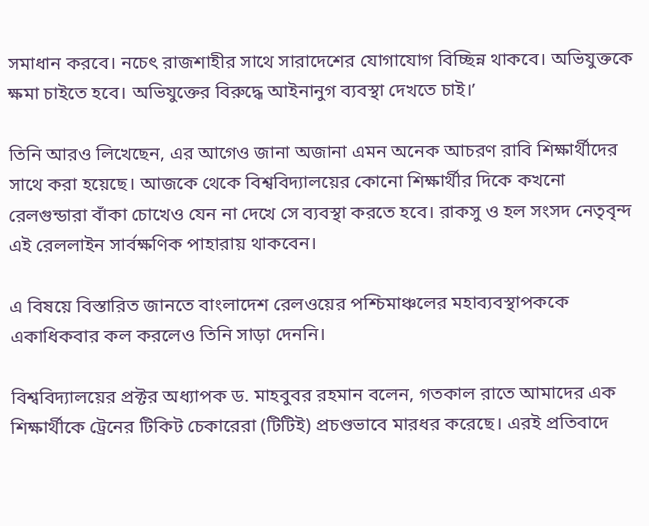সমাধান করবে। নচেৎ রাজশাহীর সাথে সারাদেশের যোগাযোগ বিচ্ছিন্ন থাকবে। অভিযুক্তকে ক্ষমা চাইতে হবে। অভিযুক্তের বিরুদ্ধে আইনানুগ ব্যবস্থা দেখতে চাই।’

তিনি আরও লিখেছেন, এর আগেও জানা অজানা এমন অনেক আচরণ রাবি শিক্ষার্থীদের সাথে করা হয়েছে। আজকে থেকে বিশ্ববিদ্যালয়ের কোনো শিক্ষার্থীর দিকে কখনো রেলগুন্ডারা বাঁকা চোখেও যেন না দেখে সে ব্যবস্থা করতে হবে। রাকসু ও হল সংসদ নেতৃবৃন্দ এই রেললাইন সার্বক্ষণিক পাহারায় থাকবেন।

এ বিষয়ে বিস্তারিত জানতে বাংলাদেশ রেলওয়ের পশ্চিমাঞ্চলের মহাব্যবস্থাপককে একাধিকবার কল করলেও তিনি সাড়া দেননি।

বিশ্ববিদ্যালয়ের প্রক্টর অধ্যাপক ড. মাহবুবর রহমান বলেন, গতকাল রাতে আমাদের এক শিক্ষার্থীকে ট্রেনের টিকিট চেকারেরা (টিটিই) প্রচণ্ডভাবে মারধর করেছে। এরই প্রতিবাদে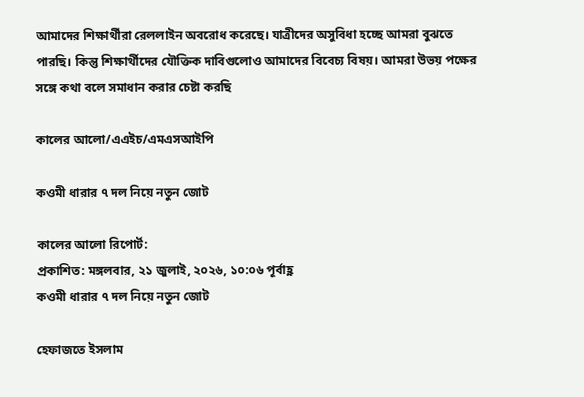আমাদের শিক্ষার্থীরা রেললাইন অবরোধ করেছে। যাত্রীদের অসুবিধা হচ্ছে আমরা বুঝতে পারছি। কিন্তু শিক্ষার্থীদের যৌক্তিক দাবিগুলোও আমাদের বিবেচ্য বিষয়। আমরা উভয় পক্ষের সঙ্গে কথা বলে সমাধান করার চেষ্টা করছি

কালের আলো/এএইচ/এমএসআইপি

কওমী ধারার ৭ দল নিয়ে নতুন জোট

কালের আলো রিপোর্ট:
প্রকাশিত: মঙ্গলবার, ২১ জুলাই, ২০২৬, ১০:০৬ পূর্বাহ্ণ
কওমী ধারার ৭ দল নিয়ে নতুন জোট

হেফাজতে ইসলাম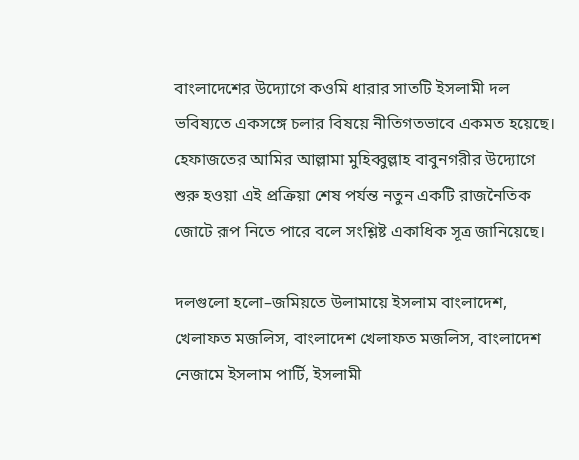বাংলাদেশের উদ্যোগে কওমি ধারার সাতটি ইসলামী দল ভবিষ্যতে একসঙ্গে চলার বিষয়ে নীতিগতভাবে একমত হয়েছে। হেফাজতের আমির আল্লামা মুহিব্বুল্লাহ বাবুনগরীর উদ্যোগে শুরু হওয়া এই প্রক্রিয়া শেষ পর্যন্ত নতুন একটি রাজনৈতিক জোটে রূপ নিতে পারে বলে সংশ্লিষ্ট একাধিক সূত্র জানিয়েছে।

দলগুলো হলো–জমিয়তে উলামায়ে ইসলাম বাংলাদেশ, খেলাফত মজলিস, বাংলাদেশ খেলাফত মজলিস, বাংলাদেশ নেজামে ইসলাম পার্টি, ইসলামী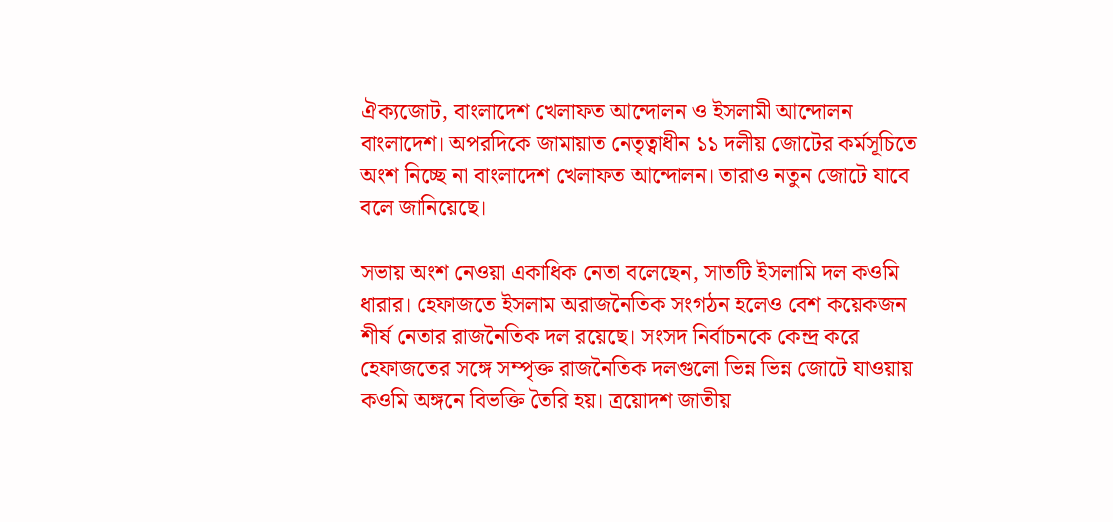ঐক্যজোট, বাংলাদেশ খেলাফত আন্দোলন ও ইসলামী আন্দোলন বাংলাদেশ। অপরদিকে জামায়াত নেতৃত্বাধীন ১১ দলীয় জোটের কর্মসূচিতে অংশ নিচ্ছে না বাংলাদেশ খেলাফত আন্দোলন। তারাও নতুন জোটে যাবে বলে জানিয়েছে।

সভায় অংশ নেওয়া একাধিক নেতা বলেছেন, সাতটি ইসলামি দল কওমি ধারার। হেফাজতে ইসলাম অরাজনৈতিক সংগঠন হলেও বেশ কয়েকজন শীর্ষ নেতার রাজনৈতিক দল রয়েছে। সংসদ নির্বাচনকে কেন্দ্র করে হেফাজতের সঙ্গে সম্পৃক্ত রাজনৈতিক দলগুলো ভিন্ন ভিন্ন জোটে যাওয়ায় কওমি অঙ্গনে বিভক্তি তৈরি হয়। ত্রয়োদশ জাতীয়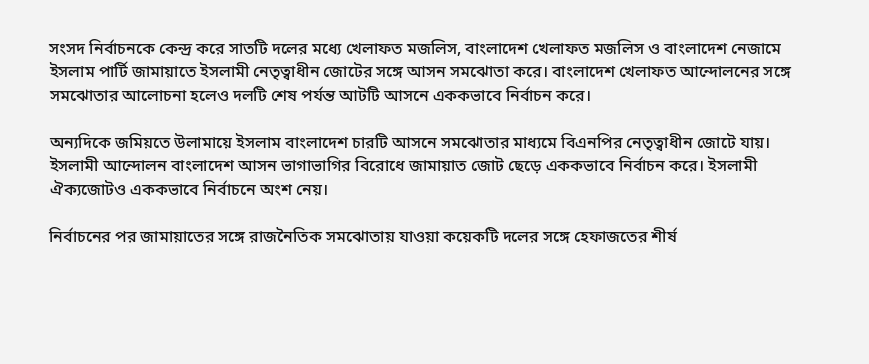সংসদ নির্বাচনকে কেন্দ্র করে সাতটি দলের মধ্যে খেলাফত মজলিস, বাংলাদেশ খেলাফত মজলিস ও বাংলাদেশ নেজামে ইসলাম পার্টি জামায়াতে ইসলামী নেতৃত্বাধীন জোটের সঙ্গে আসন সমঝোতা করে। বাংলাদেশ খেলাফত আন্দোলনের সঙ্গে সমঝোতার আলোচনা হলেও দলটি শেষ পর্যন্ত আটটি আসনে এককভাবে নির্বাচন করে।

অন্যদিকে জমিয়তে উলামায়ে ইসলাম বাংলাদেশ চারটি আসনে সমঝোতার মাধ্যমে বিএনপির নেতৃত্বাধীন জোটে যায়। ইসলামী আন্দোলন বাংলাদেশ আসন ভাগাভাগির বিরোধে জামায়াত জোট ছেড়ে এককভাবে নির্বাচন করে। ইসলামী ঐক্যজোটও এককভাবে নির্বাচনে অংশ নেয়।

নির্বাচনের পর জামায়াতের সঙ্গে রাজনৈতিক সমঝোতায় যাওয়া কয়েকটি দলের সঙ্গে হেফাজতের শীর্ষ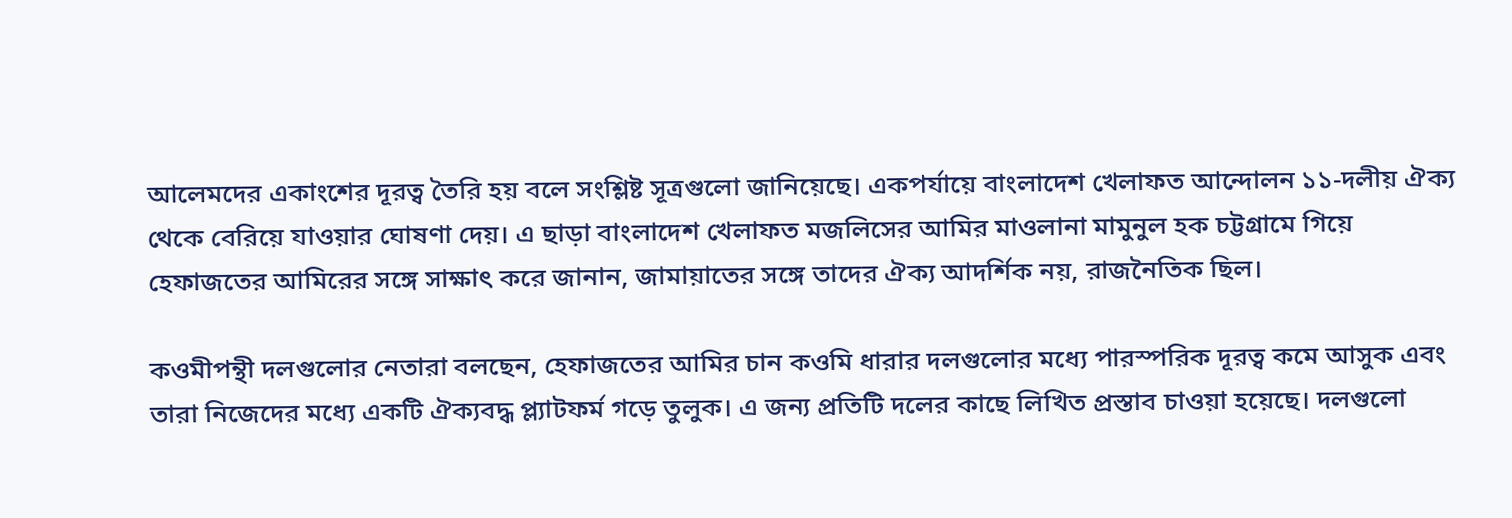আলেমদের একাংশের দূরত্ব তৈরি হয় বলে সংশ্লিষ্ট সূত্রগুলো জানিয়েছে। একপর্যায়ে বাংলাদেশ খেলাফত আন্দোলন ১১-দলীয় ঐক্য থেকে বেরিয়ে যাওয়ার ঘোষণা দেয়। এ ছাড়া বাংলাদেশ খেলাফত মজলিসের আমির মাওলানা মামুনুল হক চট্টগ্রামে গিয়ে হেফাজতের আমিরের সঙ্গে সাক্ষাৎ করে জানান, জামায়াতের সঙ্গে তাদের ঐক্য আদর্শিক নয়, রাজনৈতিক ছিল।

কওমীপন্থী দলগুলোর নেতারা বলছেন, হেফাজতের আমির চান কওমি ধারার দলগুলোর মধ্যে পারস্পরিক দূরত্ব কমে আসুক এবং তারা নিজেদের মধ্যে একটি ঐক্যবদ্ধ প্ল্যাটফর্ম গড়ে তুলুক। এ জন্য প্রতিটি দলের কাছে লিখিত প্রস্তাব চাওয়া হয়েছে। দলগুলো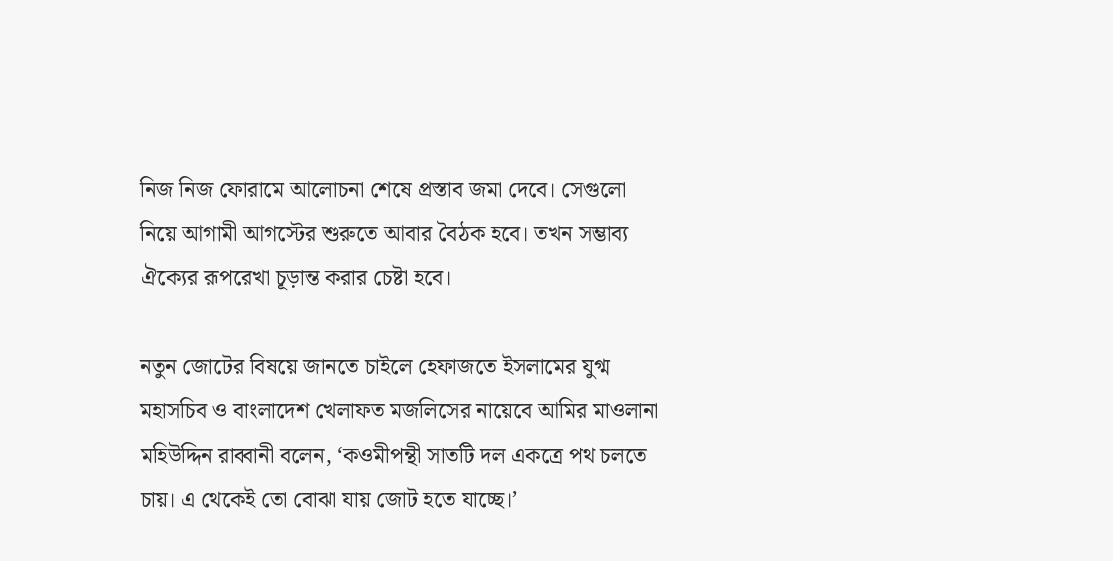নিজ নিজ ফোরামে আলোচনা শেষে প্রস্তাব জমা দেবে। সেগুলো নিয়ে আগামী আগস্টের শুরুতে আবার বৈঠক হবে। তখন সম্ভাব্য ঐক্যের রূপরেখা চূড়ান্ত করার চেষ্টা হবে।

নতুন জোটের বিষয়ে জানতে চাইলে হেফাজতে ইসলামের যুগ্ম মহাসচিব ও বাংলাদেশ খেলাফত মজলিসের নায়েবে আমির মাওলানা মহিউদ্দিন রাব্বানী বলেন, ‘কওমীপন্থী সাতটি দল একত্রে পথ চলতে চায়। এ থেকেই তো বোঝা যায় জোট হতে যাচ্ছে।’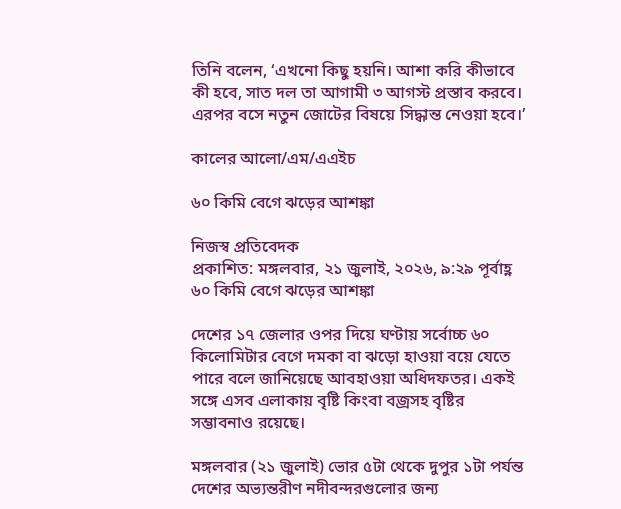তিনি বলেন, ‘এখনো কিছু হয়নি। আশা করি কীভাবে কী হবে, সাত দল তা আগামী ৩ আগস্ট প্রস্তাব করবে। এরপর বসে নতুন জোটের বিষয়ে সিদ্ধান্ত নেওয়া হবে।’

কালের আলো/এম/এএইচ

৬০ কিমি বেগে ঝড়ের আশঙ্কা

নিজস্ব প্রতিবেদক
প্রকাশিত: মঙ্গলবার, ২১ জুলাই, ২০২৬, ৯:২৯ পূর্বাহ্ণ
৬০ কিমি বেগে ঝড়ের আশঙ্কা

দেশের ১৭ জেলার ওপর দিয়ে ঘণ্টায় সর্বোচ্চ ৬০ কিলোমিটার বেগে দমকা বা ঝড়ো হাওয়া বয়ে যেতে পারে বলে জানিয়েছে আবহাওয়া অধিদফতর। একই সঙ্গে এসব এলাকায় বৃষ্টি কিংবা বজ্রসহ বৃষ্টির সম্ভাবনাও রয়েছে।

মঙ্গলবার (২১ জুলাই) ভোর ৫টা থেকে দুপুর ১টা পর্যন্ত দেশের অভ্যন্তরীণ নদীবন্দরগুলোর জন্য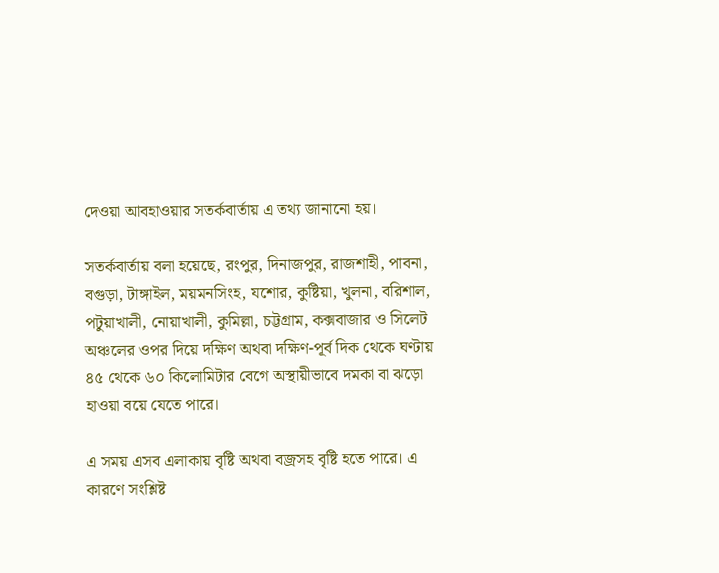দেওয়া আবহাওয়ার সতর্কবার্তায় এ তথ্য জানানো হয়।

সতর্কবার্তায় বলা হয়েছে, রংপুর, দিনাজপুর, রাজশাহী, পাবনা, বগুড়া, টাঙ্গাইল, ময়মনসিংহ, যশোর, কুষ্টিয়া, খুলনা, বরিশাল, পটুয়াখালী, নোয়াখালী, কুমিল্লা, চট্টগ্রাম, কক্সবাজার ও সিলেট অঞ্চলের ওপর দিয়ে দক্ষিণ অথবা দক্ষিণ-পূর্ব দিক থেকে ঘণ্টায় ৪৫ থেকে ৬০ কিলোমিটার বেগে অস্থায়ীভাবে দমকা বা ঝড়ো হাওয়া বয়ে যেতে পারে।

এ সময় এসব এলাকায় বৃষ্টি অথবা বজ্রসহ বৃষ্টি হতে পারে। এ কারণে সংশ্লিষ্ট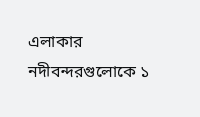এলাকার নদীবন্দরগুলোকে ১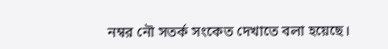নম্বর নৌ সতর্ক সংকেত দেখাতে বলা হয়েছে।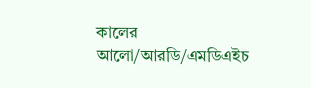কালের আলো/আরডি/এমডিএইচ